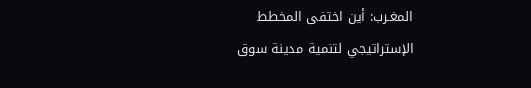المغـرب: أين اختفى المخطط الإستراتيجي لتنمية مدينة سوق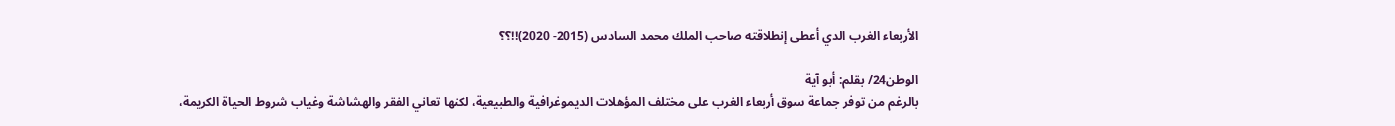الأربعاء الغرب الدي أعطى إنطلاقته صاحب الملك محمد السادس (2015- 2020)!!؟؟

الوطن24/ بقلم: أبو آية
بالرغم من توفر جماعة سوق أربعاء الغرب على مختلف المؤهلات الديموغرافية والطبيعية، لكنها تعاني الفقر والهشاشة وغياب شروط الحياة الكريمة،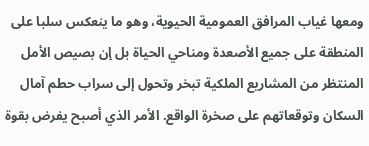ومعها غياب المرافق العمومية الحيوية، وهو ما ينعكس سلبا على المنطقة على جميع الأصعدة ومناحي الحياة بل إن بصيص الأمل المنتظر من المشاريع الملكية تبخر وتحول إلى سراب حطم آمال السكان وتوقعاتهم على صخرة الواقع. الأمر الذي أصبح يفرض بقوة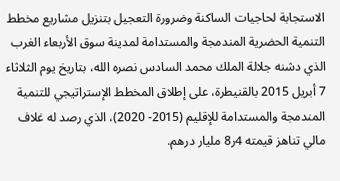الاستجابة لحاجيات الساكنة وضرورة التعجيل بتنزيل مشاريع مخطط التنمية الحضرية المندمجة والمستدامة لمدينة سوق الأربعاء الغرب الذي دشنه جلالة الملك محمد السادس نصره الله، بتاريخ يوم الثلاثاء 7 أبريل 2015 بالقنيطرة، على إطلاق المخطط الإستراتيجي للتنمية المندمجة والمستدامة للإقليم (2015- 2020)، الذي رصد له غلاف مالي تناهز قيمته 4ر8 مليار درهم.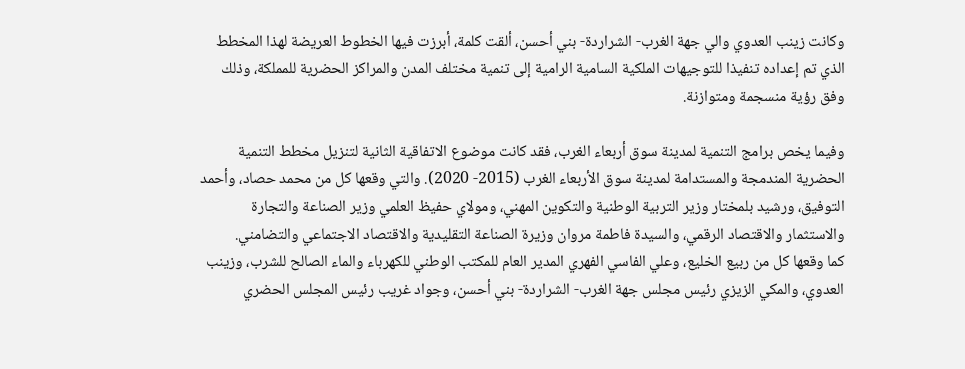وكانت زينب العدوي والي جهة الغرب- الشراردة- بني أحسن، ألقت كلمة، أبرزت فيها الخطوط العريضة لهذا المخطط الذي تم إعداده تنفيذا للتوجيهات الملكية السامية الرامية إلى تنمية مختلف المدن والمراكز الحضرية للمملكة، وذلك وفق رؤية منسجمة ومتوازنة.

وفيما يخص برامج التنمية لمدينة سوق أربعاء الغرب، فقد كانت موضوع الاتفاقية الثانية لتنزيل مخطط التنمية الحضرية المندمجة والمستدامة لمدينة سوق الأربعاء الغرب (2015- 2020). والتي وقعها كل من محمد حصاد، وأحمد التوفيق، ورشيد بلمختار وزير التربية الوطنية والتكوين المهني، ومولاي حفيظ العلمي وزير الصناعة والتجارة والاستثمار والاقتصاد الرقمي، والسيدة فاطمة مروان وزيرة الصناعة التقليدية والاقتصاد الاجتماعي والتضامني.
كما وقعها كل من ربيع الخليع، وعلي الفاسي الفهري المدير العام للمكتب الوطني للكهرباء والماء الصالح للشرب، وزينب العدوي، والمكي الزيزي رئيس مجلس جهة الغرب- الشراردة- بني أحسن، وجواد غريب رئيس المجلس الحضري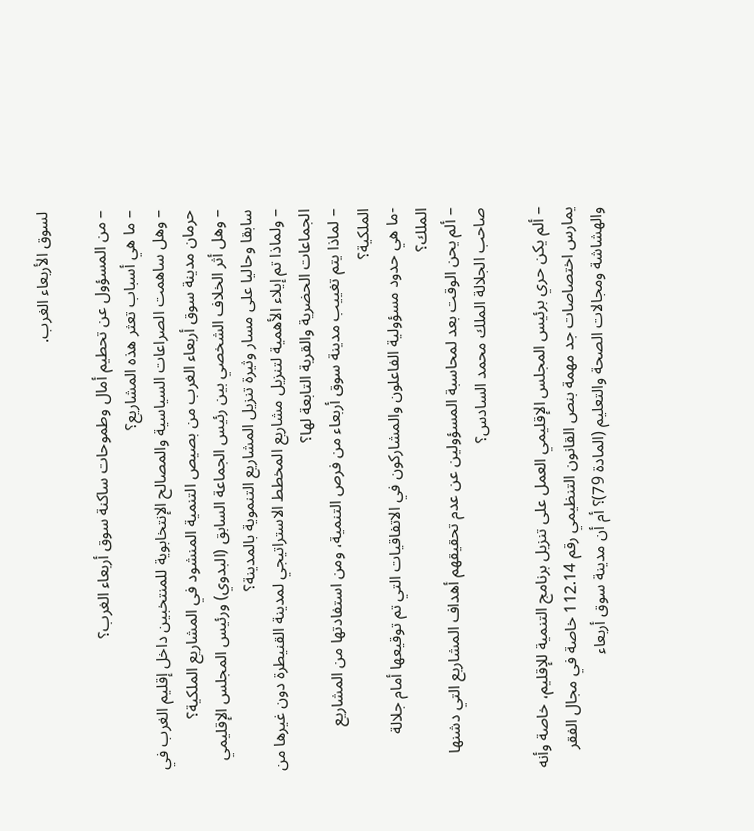لسوق الأربعاء الغرب.

– من المسؤول عن تحطيم أمال وطموحات ساكنة سوق أربعاء الغرب؟
– ما هي أسباب تعثر هذه المشاريع؟
– وهل ساهمت الصراعات السياسية والمصالح الإنتخابوية للمنتخبين داخل إقليم الغرب في حرمان مدينة سوق أربعاء الغرب من بصيص التنمية المنشود في المشاريع الملكية؟
– وهل أثر الخلاف الشخصي بين رئيس الجماعة السابق (البدوي) ورئيس المجلس الإقليمي سابقا وحاليا على مسار وثيرة تنزيل المشاريع التنموية بالمدينة؟
– ولماذا تم إيلاء الأهمية لتنزيل مشاريع المخطط الاستراتيجي لمدينة القنيطرة دون غيرها من الجماعات الحضرية والقرية التابعة لها؟
– لماذا يتم تغييب مدينة سوق أربعاء من فرص التنمية، ومن استفادتها من المشاريع الملكية؟
-ما هي حدود مسؤولية الفاعلون والمشاركون في الاتفاقيات التي تم توقيعها أمام جلالة الملك؟
– ألم يحن الوقت بعد لمحاسبة المسؤولين عن عدم تحقيقهم أهداف المشاريع التي دشنها صاحب الجلالة الملك محمد السادس؟

– ألم يكن حري برئيس المجلس الإقليمي العمل على تنزيل برنامج التنمية للإقليم، خاصة وأنه يمارس اختصاصات جد مهمة بنص القانون التنظيمي رقم 112.14 خاصة في مجال الفقر والهشاشة ومجالات الصحة والتعليم (المادة 79)؟ أم أن مدينة سوق أربعاء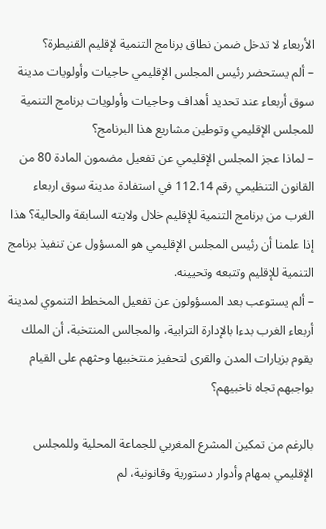الأربعاء لا تدخل ضمن نطاق برنامج التنمية لإقليم القنيطرة؟
– ألم يستحضر رئيس المجلس الإقليمي حاجيات وأولويات مدينة سوق أربعاء عند تحديد أهداف وحاجيات وأولويات برنامج التنمية للمجلس الإقليمي وتوطين مشاريع هذا البرنامج؟
– لماذا عجز المجلس الإقليمي عن تفعيل مضمون المادة 80 من القانون التنظيمي رقم 112.14 في استفادة مدينة سوق اربعاء الغرب من برنامج التنمية للإقليم خلال ولايته السابقة والحالية؟ هذا إذا علمنا أن رئيس المجلس الإقليمي هو المسؤول عن تنفيذ برنامج التنمية للإقليم وتتبعه وتحيينه.
– ألم يستوعب بعد المسؤولون عن تفعيل المخطط التنموي لمدينة أربعاء الغرب بدءا بالإدارة الترابية، والمجالس المنتخبة، أن الملك يقوم بزيارات المدن والقرى لتحفيز منتخبيها وحثهم على القيام بواجبهم تجاه ناخبيهم؟

بالرغم من تمكين المشرع المغربي للجماعة المحلية وللمجلس الإقليمي بمهام وأدوار دستورية وقانونية، لم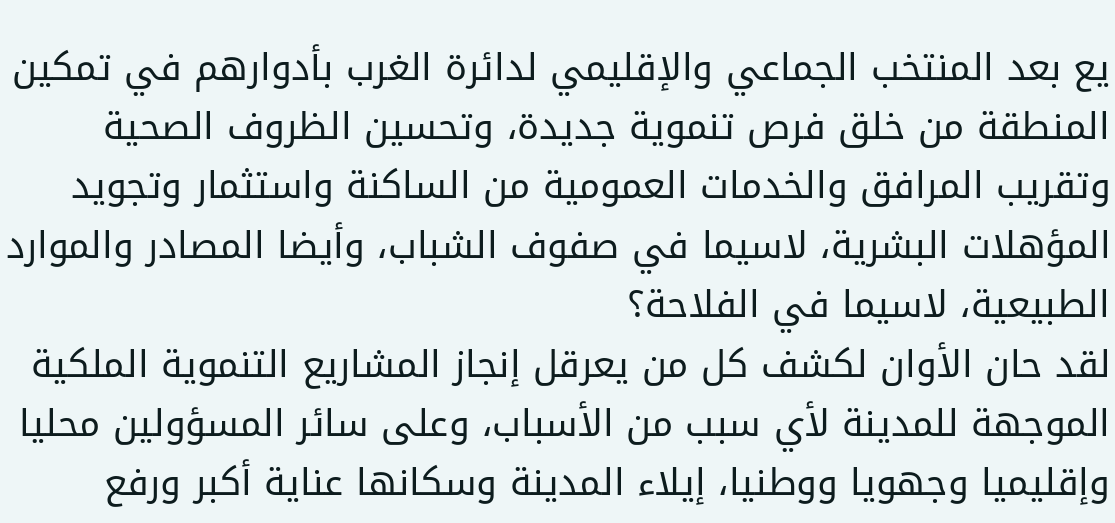يع بعد المنتخب الجماعي والإقليمي لدائرة الغرب بأدوارهم في تمكين المنطقة من خلق فرص تنموية جديدة، وتحسين الظروف الصحية وتقريب المرافق والخدمات العمومية من الساكنة واستثمار وتجويد المؤهلات البشرية، لاسيما في صفوف الشباب، وأيضا المصادر والموارد الطبيعية، لاسيما في الفلاحة؟
لقد حان الأوان لكشف كل من يعرقل إنجاز المشاريع التنموية الملكية الموجهة للمدينة لأي سبب من الأسباب، وعلى سائر المسؤولين محليا وإقليميا وجهويا ووطنيا، إيلاء المدينة وسكانها عناية أكبر ورفع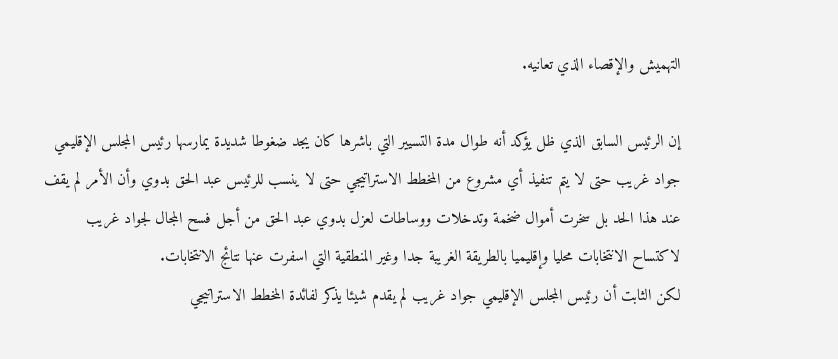التهميش والإقصاء الذي تعانيه.

إن الرئيس السابق الذي ظل يؤكد أنه طوال مدة التسيير التي باشرها كان يجد ضغوطا شديدة يمارسها رئيس المجلس الإقليمي جواد غريب حتى لا يتم تنفيذ أي مشروع من المخطط الاستراتيجي حتى لا ينسب للرئيس عبد الحق بدوي وأن الأمر لم يقف عند هذا الحد بل سخرت أموال ضخمة وتدخلات ووساطات لعزل بدوي عبد الحق من أجل فسح المجال لجواد غريب لاكتساح الانتخابات محليا وإقليميا بالطريقة الغريبة جدا وغير المنطقية التي اسفرت عنها نتائج الانتخابات.
لكن الثابت أن رئيس المجلس الإقليمي جواد غريب لم يقدم شيئا يذكر لفائدة المخطط الاستراتيجي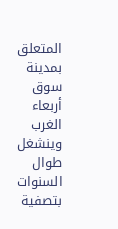المتعلق بمدينة سوق أربعاء الغرب وينشغل طوال السنوات بتصفية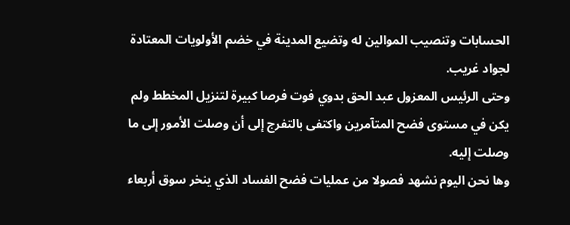الحسابات وتنصيب الموالين له وتضيع المدينة في خضم الأولويات المعتادة لجواد غريب.
وحتى الرئيس المعزول عبد الحق بدوي فوت فرصا كبيرة لتنزيل المخطط ولم يكن في مستوى فضح المتآمرين واكتفى بالتفرج إلى أن وصلت الأمور إلى ما وصلت إليه.
وها نحن اليوم نشهد فصولا من عمليات فضح الفساد الذي ينخر سوق أربعاء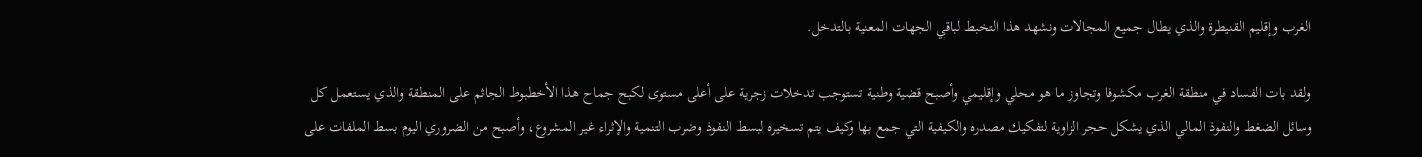الغرب وإقليم القنيطرة والذي يطال جميع المجالات ونشهد هذا التخبط لباقي الجهات المعنية بالتدخل.

ولقد بات الفساد في منطقة الغرب مكشوفا وتجاوز ما هو محلي وإقليمي وأصبح قضية وطنية تستوجب تدخلات زجرية على أعلى مستوى لكبح جماح هذا الأخطبوط الجاثم على المنطقة والذي يستعمل كل وسائل الضغط والنفوذ المالي الذي يشكل حجر الزاوية لتفكيك مصدره والكيفية التي جمع بها وكيف يتم تسخيره لبسط النفوذ وضرب التنمية والإثراء غير المشروع، وأصبح من الضروري اليوم بسط الملفات على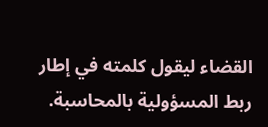القضاء ليقول كلمته في إطار ربط المسؤولية بالمحاسبة.